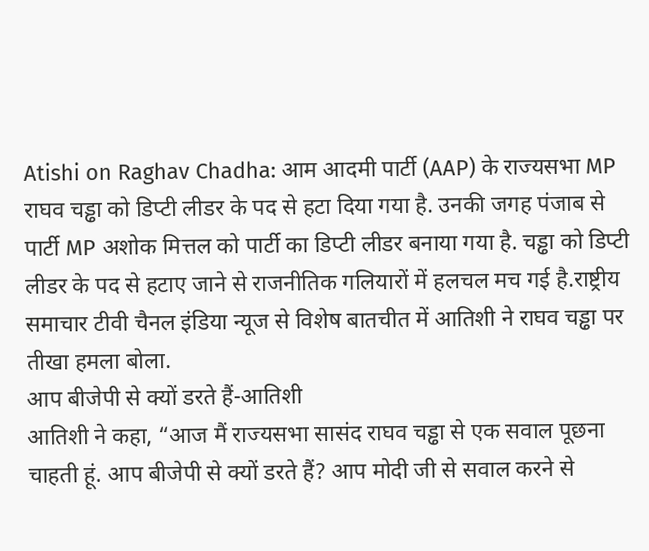Atishi on Raghav Chadha: आम आदमी पार्टी (AAP) के राज्यसभा MP राघव चड्ढा को डिप्टी लीडर के पद से हटा दिया गया है. उनकी जगह पंजाब से पार्टी MP अशोक मित्तल को पार्टी का डिप्टी लीडर बनाया गया है. चड्ढा को डिप्टी लीडर के पद से हटाए जाने से राजनीतिक गलियारों में हलचल मच गई है.राष्ट्रीय समाचार टीवी चैनल इंडिया न्यूज से विशेष बातचीत में आतिशी ने राघव चड्ढा पर तीखा हमला बोला.
आप बीजेपी से क्यों डरते हैं-आतिशी
आतिशी ने कहा, “आज मैं राज्यसभा सासंद राघव चड्ढा से एक सवाल पूछना चाहती हूं. आप बीजेपी से क्यों डरते हैं? आप मोदी जी से सवाल करने से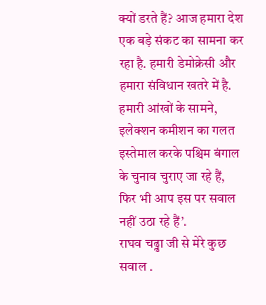क्यों डरते हैं? आज हमारा देश एक बड़े संकट का सामना कर रहा है. हमारी डेमोक्रेसी और हमारा संविधान खतरे में है. हमारी आंखों के सामने, इलेक्शन कमीशन का गलत इस्तेमाल करके पश्चिम बंगाल के चुनाव चुराए जा रहे हैं, फिर भी आप इस पर सवाल नहीं उठा रहे हैं’.
राघव चढ्ढा जी से मेरे कुछ सवाल .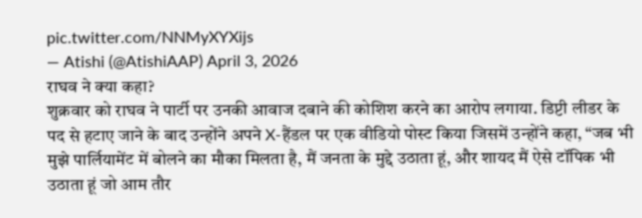pic.twitter.com/NNMyXYXijs
— Atishi (@AtishiAAP) April 3, 2026
राघव ने क्या कहा?
शुक्रवार को राघव ने पार्टी पर उनकी आवाज दबाने की कोशिश करने का आरोप लगाया. डिप्टी लीडर के पद से हटाए जाने के बाद उन्होंने अपने X-हैंडल पर एक वीडियो पोस्ट किया जिसमें उन्होंने कहा, “जब भी मुझे पार्लियामेंट में बोलने का मौका मिलता है, मैं जनता के मुद्दे उठाता हूं, और शायद मैं ऐसे टॉपिक भी उठाता हूं जो आम तौर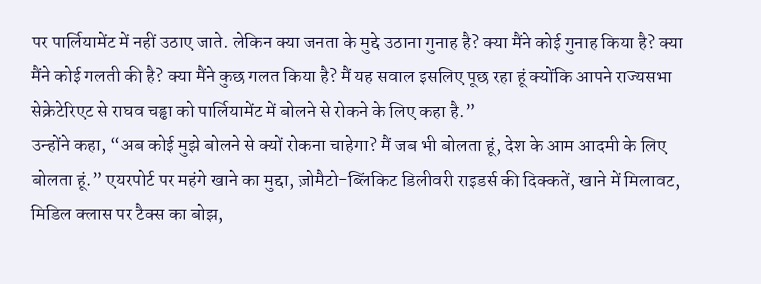पर पार्लियामेंट में नहीं उठाए जाते. लेकिन क्या जनता के मुद्दे उठाना गुनाह है? क्या मैंने कोई गुनाह किया है? क्या मैंने कोई गलती की है? क्या मैंने कुछ गलत किया है? मैं यह सवाल इसलिए पूछ रहा हूं क्योंकि आपने राज्यसभा सेक्रेटेरिएट से राघव चड्ढा को पार्लियामेंट में बोलने से रोकने के लिए कहा है.”
उन्होंने कहा, “अब कोई मुझे बोलने से क्यों रोकना चाहेगा? मैं जब भी बोलता हूं, देश के आम आदमी के लिए बोलता हूं.” एयरपोर्ट पर महंगे खाने का मुद्दा, ज़ोमैटो-ब्लिंकिट डिलीवरी राइडर्स की दिक्कतें, खाने में मिलावट, मिडिल क्लास पर टैक्स का बोझ,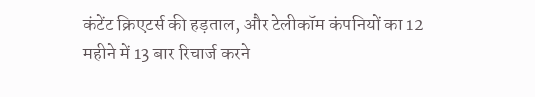कंटेंट क्रिएटर्स की हड़ताल, और टेलीकॉम कंपनियों का 12 महीने में 13 बार रिचार्ज करने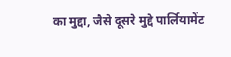का मुद्दा, जैसे दूसरे मुद्दे पार्लियामेंट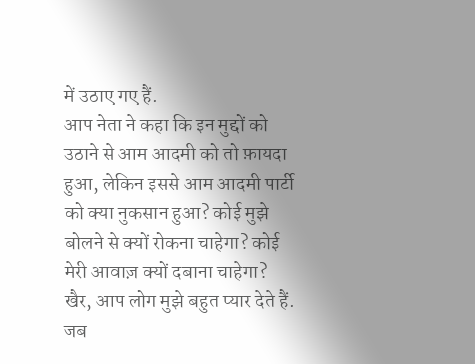में उठाए गए हैं.
आप नेता ने कहा कि इन मुद्दों को उठाने से आम आदमी को तो फ़ायदा हुआ, लेकिन इससे आम आदमी पार्टी को क्या नुकसान हुआ? कोई मुझे बोलने से क्यों रोकना चाहेगा? कोई मेरी आवाज़ क्यों दबाना चाहेगा? खैर, आप लोग मुझे बहुत प्यार देते हैं. जब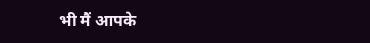भी मैं आपके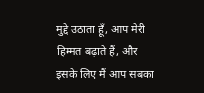मुद्दे उठाता हूँ, आप मेरी हिम्मत बढ़ाते हैं, और इसके लिए मैं आप सबका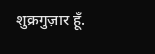शुक्रगुज़ार हूँ.